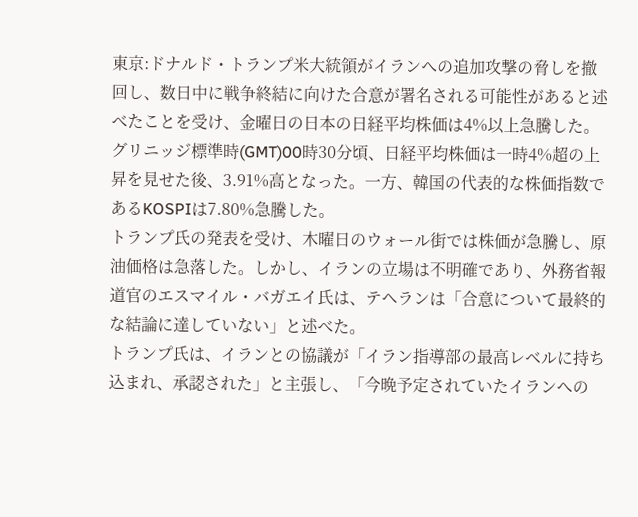東京:ドナルド・トランプ米大統領がイランへの追加攻撃の脅しを撤回し、数日中に戦争終結に向けた合意が署名される可能性があると述べたことを受け、金曜日の日本の日経平均株価は4%以上急騰した。
グリニッジ標準時(GMT)00時30分頃、日経平均株価は一時4%超の上昇を見せた後、3.91%高となった。一方、韓国の代表的な株価指数であるKOSPIは7.80%急騰した。
トランプ氏の発表を受け、木曜日のウォール街では株価が急騰し、原油価格は急落した。しかし、イランの立場は不明確であり、外務省報道官のエスマイル・バガエイ氏は、テヘランは「合意について最終的な結論に達していない」と述べた。
トランプ氏は、イランとの協議が「イラン指導部の最高レベルに持ち込まれ、承認された」と主張し、「今晩予定されていたイランへの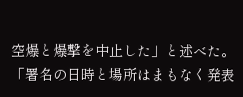空爆と爆撃を中止した」と述べた。
「署名の日時と場所はまもなく発表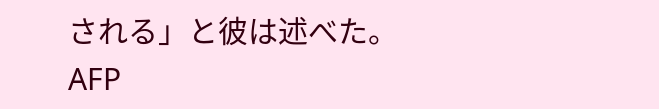される」と彼は述べた。
AFP